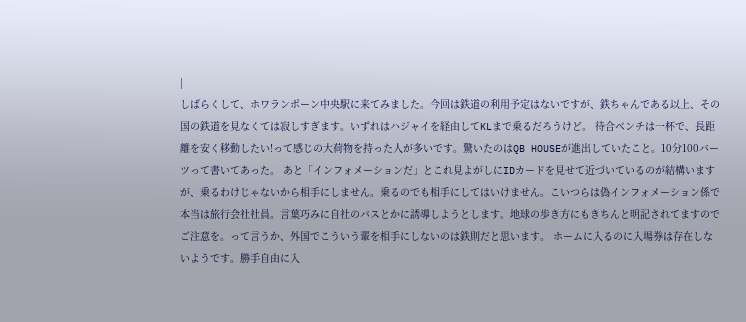|
しばらくして、ホワランポーン中央駅に来てみました。今回は鉄道の利用予定はないですが、鉄ちゃんである以上、その国の鉄道を見なくては寂しすぎます。いずれはハジャイを経由してKLまで乗るだろうけど。 待合ベンチは一杯で、長距離を安く移動したい!って感じの大荷物を持った人が多いです。驚いたのはQB HOUSEが進出していたこと。10分100バーツって書いてあった。 あと「インフォメーションだ」とこれ見よがしにIDカードを見せて近づいているのが結構いますが、乗るわけじゃないから相手にしません。乗るのでも相手にしてはいけません。こいつらは偽インフォメーション係で本当は旅行会社社員。言葉巧みに自社のバスとかに誘導しようとします。地球の歩き方にもきちんと明記されてますのでご注意を。って言うか、外国でこういう輩を相手にしないのは鉄則だと思います。 ホームに入るのに入場券は存在しないようです。勝手自由に入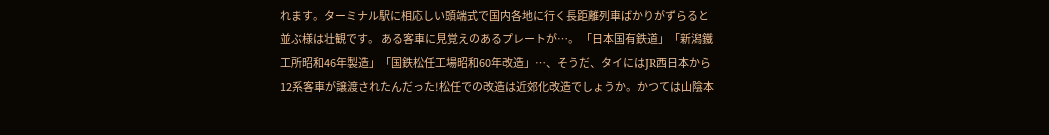れます。ターミナル駅に相応しい頭端式で国内各地に行く長距離列車ばかりがずらると並ぶ様は壮観です。 ある客車に見覚えのあるプレートが…。 「日本国有鉄道」「新潟鐵工所昭和46年製造」「国鉄松任工場昭和60年改造」…、そうだ、タイにはJR西日本から12系客車が譲渡されたんだった!松任での改造は近郊化改造でしょうか。かつては山陰本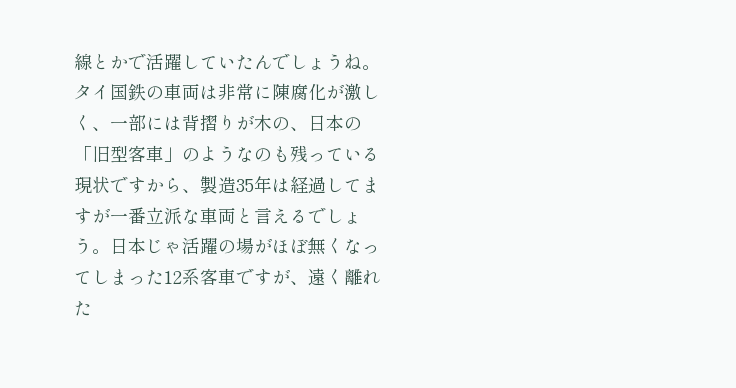線とかで活躍していたんでしょうね。 タイ国鉄の車両は非常に陳腐化が激しく、一部には背摺りが木の、日本の「旧型客車」のようなのも残っている現状ですから、製造35年は経過してますが一番立派な車両と言えるでしょう。日本じゃ活躍の場がほぼ無くなってしまった12系客車ですが、遠く離れた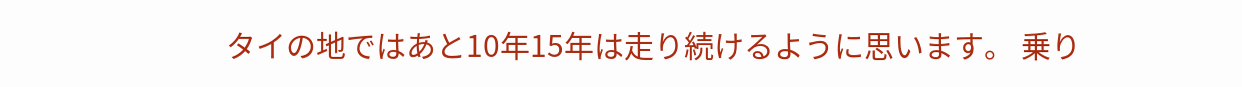タイの地ではあと10年15年は走り続けるように思います。 乗り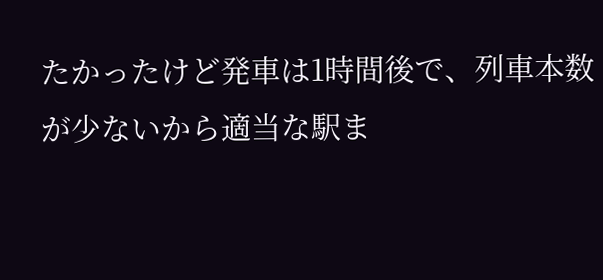たかったけど発車は1時間後で、列車本数が少ないから適当な駅ま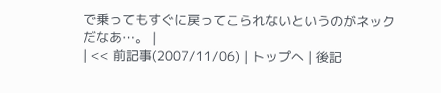で乗ってもすぐに戻ってこられないというのがネックだなあ…。 |
| << 前記事(2007/11/06) | トップへ | 後記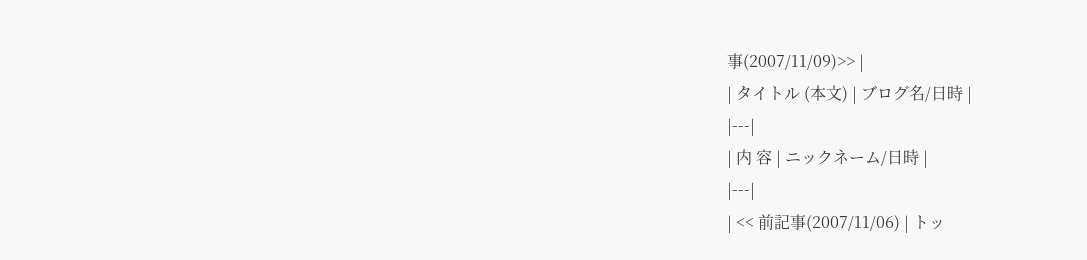事(2007/11/09)>> |
| タイトル (本文) | ブログ名/日時 |
|---|
| 内 容 | ニックネーム/日時 |
|---|
| << 前記事(2007/11/06) | トッ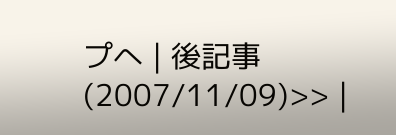プへ | 後記事(2007/11/09)>> |